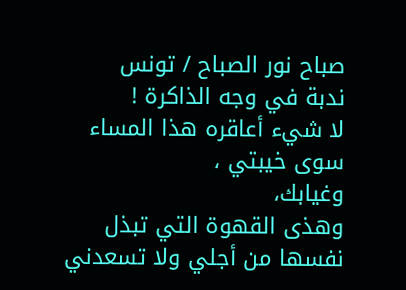صباح نور الصباح / تونس
ندبة في وجه الذاكرة !
لا شيء أعاقره هذا المساء
سوى خيبتي ،
وغيابك،
وهذى القهوة التي تبذل نفسها من أجلي ولا تسعدني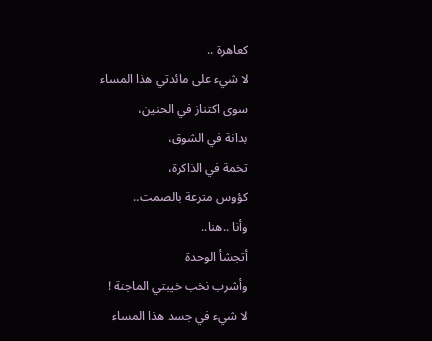كعاهرة ..
لا شيء على مائدتي هذا المساء
سوى اكتناز في الحنين،
بدانة في الشوق،
تخمة في الذاكرة،
كؤوس مترعة بالصمت..
وأنا ..هنا..
أتجشأ الوحدة
وأشرب نخب خيبتي الماجنة !
لا شيء في جسد هذا المساء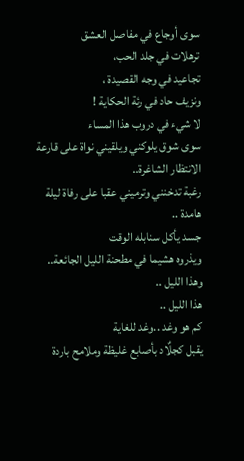سوى أوجاع في مفاصل العشق
ترهلات في جلد الحب،
تجاعيد في وجه القصيدة ،
ونزيف حاد في رئة الحكاية !
لا شيء في دروب هذا المساء
سوى شوق يلوكني ويلقيني نواة على قارعة الانتظار الشاغرة..
رغبة تدخنني وترميني عقبا على رفاة ليلة هامدة ..
جسد يأكل سنابله الوقت
ويذروه هشيما في مطحنة الليل الجائعة..
وهذا الليل ..
هذا الليل ..
كم هو وغد ..وغد للغاية
يقبل كجلٌاد بأصابع غليظة وملامح باردة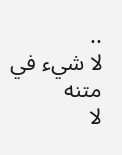..
لا شيء في متنه
لا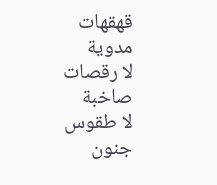قهقهات مدوية
لا رقصات صاخبة
لا طقوس جنون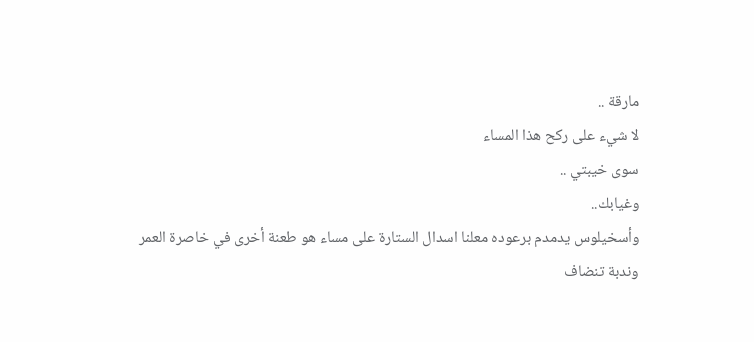مارقة ..
لا شيء على ركح هذا المساء
سوى خيبتي ..
وغيابك..
وأسخيلوس يدمدم برعوده معلنا اسدال الستارة على مساء هو طعنة أخرى في خاصرة العمر
وندبة تنضاف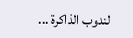لندوب الذاكرة ...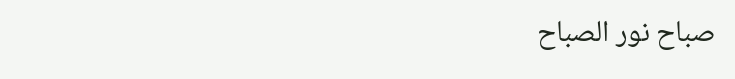صباح نور الصباح